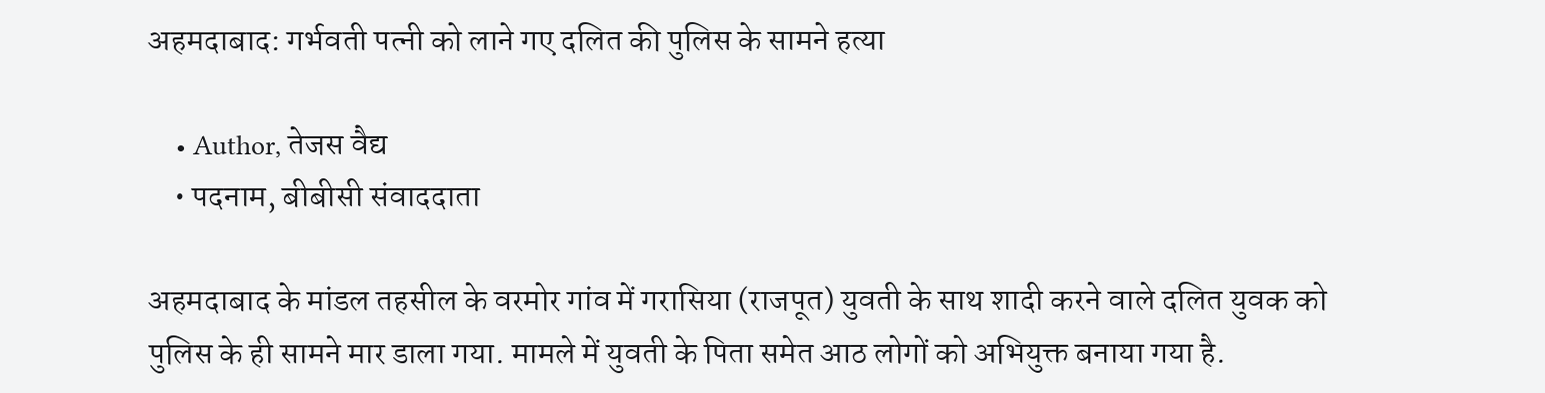अहमदाबाद: गर्भवती पत्नी को लाने गए दलित की पुलिस के सामने हत्या

    • Author, तेजस वैद्य
    • पदनाम, बीबीसी संवाददाता

अहमदाबाद के मांडल तहसील के वरमोर गांव में गरासिया (राजपूत) युवती के साथ शादी करने वाले दलित युवक को पुलिस के ही सामने मार डाला गया. मामले में युवती के पिता समेत आठ लोगों को अभियुक्त बनाया गया है.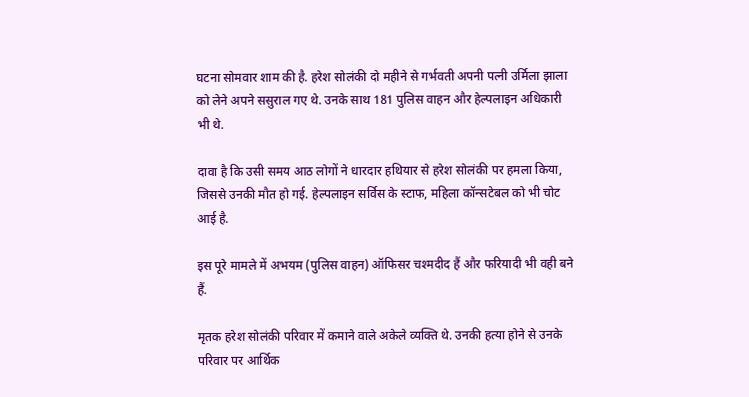घटना सोमवार शाम की है. हरेश सोलंकी दो महीने से गर्भवती अपनी पत्नी उर्मिला झाला को लेने अपने ससुराल गए थे. उनके साथ 181 पुलिस वाहन और हेल्पलाइन अधिकारी भी थे.

दावा है कि उसी समय आठ लोगों ने धारदार हथियार से हरेश सोलंकी पर हमला किया, जिससे उनकी मौत हो गई. हेल्पलाइन सर्विस के स्टाफ, महिला कॉन्सटेबल को भी चोट आई है.

इस पूरे मामले में अभयम (पुलिस वाहन) ऑफिसर चश्मदीद हैं और फरियादी भी वही बने हैं.

मृतक हरेश सोलंकी परिवार में कमाने वाले अकेले व्यक्ति थे. उनकी हत्या होने से उनके परिवार पर आर्थिक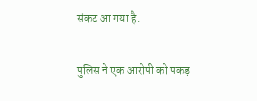संकट आ गया है.

पुलिस ने एक आरोपी को पकड़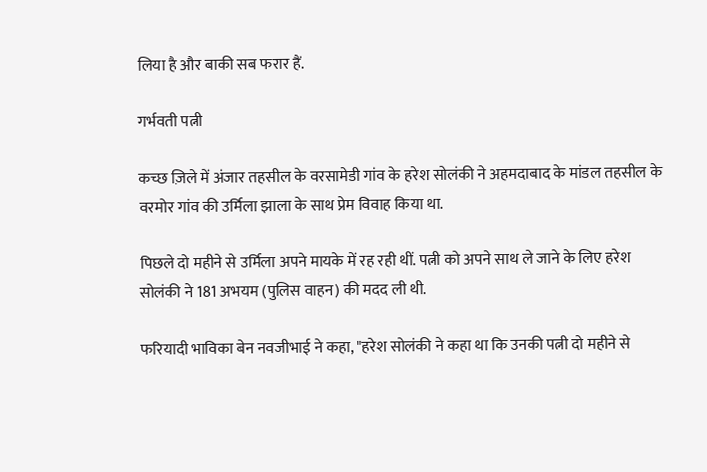लिया है और बाकी सब फरार हैं.

गर्भवती पत्नी

कच्छ ज़िले में अंजार तहसील के वरसामेडी गांव के हरेश सोलंकी ने अहमदाबाद के मांडल तहसील के वरमोर गांव की उर्मिला झाला के साथ प्रेम विवाह किया था.

पिछले दो महीने से उर्मिला अपने मायके में रह रही थीं. पत्नी को अपने साथ ले जाने के लिए हरेश सोलंकी ने 181 अभयम (पुलिस वाहन) की मदद ली थी.

फरियादी भाविका बेन नवजीभाई ने कहा, "हरेश सोलंकी ने कहा था कि उनकी पत्नी दो महीने से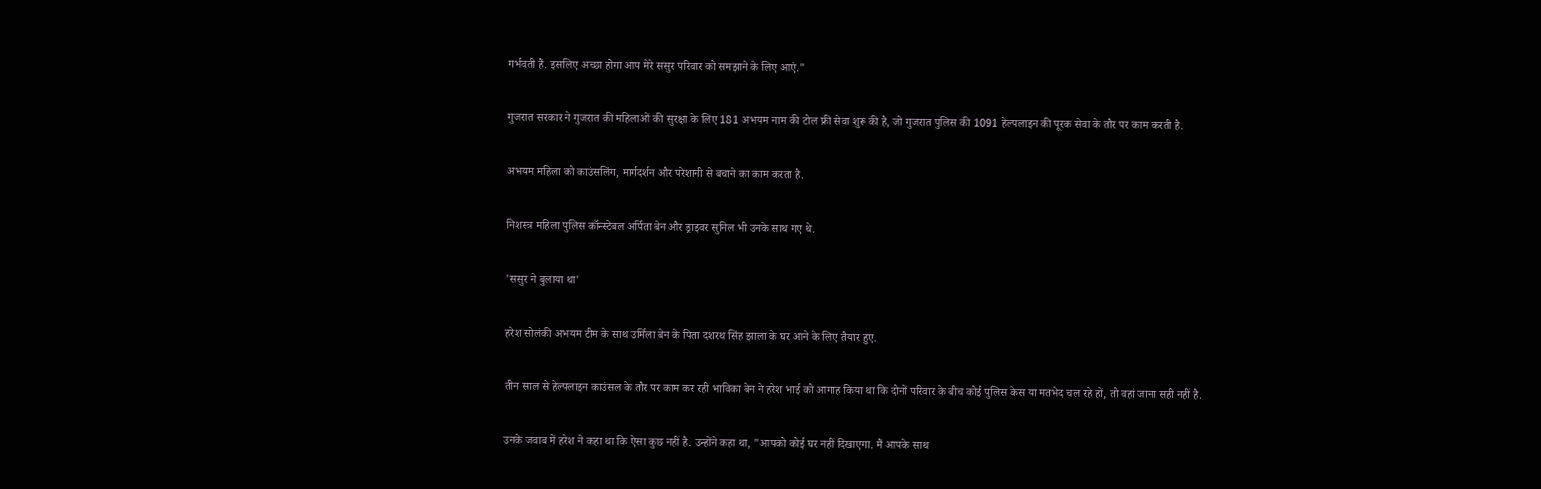गर्भवती हैं. इसलिए अच्छा होगा आप मेरे ससुर परिवार को समझाने के लिए आएं."

गुजरात सरकार ने गुजरात की महिलाओं की सुरक्षा के लिए 181 अभयम नाम की टोल फ्री सेवा शुरू की है, जो गुजरात पुलिस की 1091 हेल्पलाइन की पूरक सेवा के तौर पर काम करती है.

अभयम महिला को काउंसलिंग, मार्गदर्शन और परेशानी से बचाने का काम करता है.

निशस्त्र महिला पुलिस कॉन्स्टेबल अर्पिता बेन और ड्राइवर सुनिल भी उनके साथ गए थे.

'ससुर ने बुलाया था'

हरेश सोलंकी अभयम टीम के साथ उर्मिला बेन के पिता दशरथ सिंह झाला के घर आने के लिए तैयार हुए.

तीन साल से हेल्पलाइन काउंसल के तौर पर काम कर रही भाविका बेन ने हरेश भाई को आगाह किया था कि दोनों परिवार के बीच कोई पुलिस केस या मतभेद चल रहे हों, तो वहां जाना सही नहीं है.

उनके जवाब में हरेश ने कहा था कि ऐसा कुछ नहीं है. उन्होंने कहा था, "आपको कोई घर नहीं दिखाएगा. मैं आपके साथ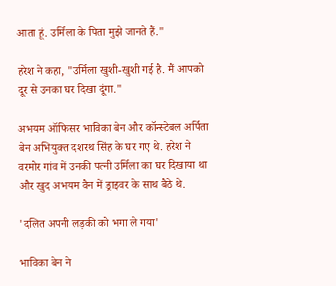आता हूं. उर्मिला के पिता मुझे जानते हैं."

हरेश ने कहा, "उर्मिला खुशी-खुशी गई है. मैं आपको दूर से उनका घर दिखा दूंगा."

अभयम ऑफिसर भाविका बेन और कॉन्स्टेबल अर्पिता बेन अभियुक्त दशरथ सिंह के घर गए थे. हरेश ने वरमोर गांव में उनकी पत्नी उर्मिला का घर दिखाया था और खुद अभयम वैन में ड्राइवर के साथ बैठे थे.

'दलित अपनी लड़की को भगा ले गया'

भाविका बेन ने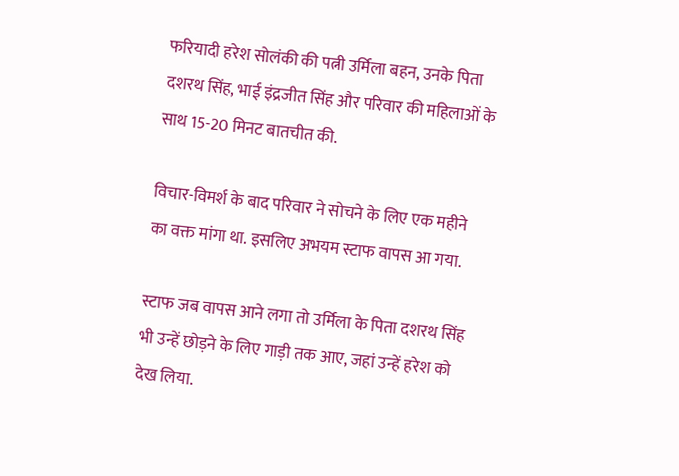फरियादी हरेश सोलंकी की पत्नी उर्मिला बहन, उनके पिता दशरथ सिंह, भाई इंद्रजीत सिंह और परिवार की महिलाओं के साथ 15-20 मिनट बातचीत की.

विचार-विमर्श के बाद परिवार ने सोचने के लिए एक महीने का वक्त मांगा था. इसलिए अभयम स्टाफ वापस आ गया.

स्टाफ जब वापस आने लगा तो उर्मिला के पिता दशरथ सिंह भी उन्हें छोड़ने के लिए गाड़ी तक आए, जहां उन्हें हरेश को देख लिया.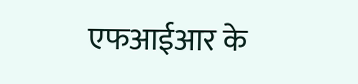एफआईआर के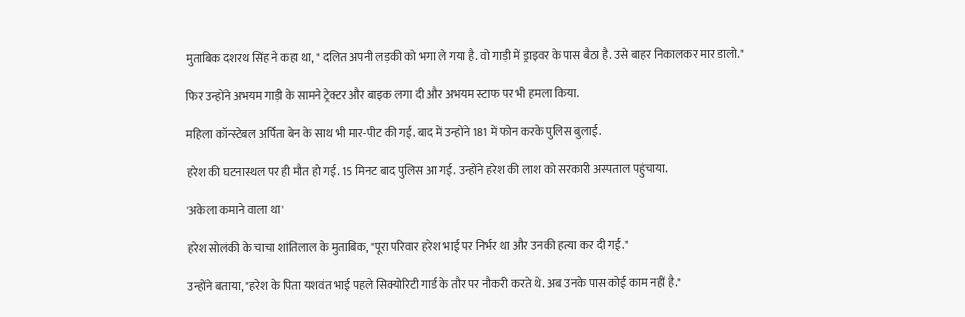मुताबिक दशरथ सिंह ने कहा था, " दलित अपनी लड़की को भगा ले गया है. वो गाड़ी में ड्राइवर के पास बैठा है. उसे बाहर निकालकर मार डालो."

फिर उन्होंने अभयम गाड़ी के सामने ट्रेक्टर और बाइक लगा दी और अभयम स्टाफ पर भी हमला किया.

महिला कॉन्स्टेबल अर्पिता बेन के साथ भी मार-पीट की गई. बाद में उन्होंने 181 में फोन करके पुलिस बुलाई.

हरेश की घटनास्थल पर ही मौत हो गई. 15 मिनट बाद पुलिस आ गई. उन्होंने हरेश की लाश को सरकारी अस्पताल पहुंचाया.

'अकेला कमाने वाला था'

हरेश सोलंकी के चाचा शांतिलाल के मुताबिक, "पूरा परिवार हरेश भाई पर निर्भर था और उनकी हत्या कर दी गई."

उन्होंने बताया, "हरेश के पिता यशवंत भाई पहले सिक्योरिटी गार्ड के तौर पर नौकरी करते थे. अब उनके पास कोई काम नहीं है."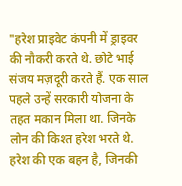"हरेश प्राइवेट कंपनी में ड्राइवर की नौकरी करते थे. छोटे भाई संजय मज़दूरी करते हैं. एक साल पहले उन्हें सरकारी योजना के तहत मकान मिला था. जिनके लोन की किश्त हरेश भरते थे. हरेश की एक बहन है, जिनकी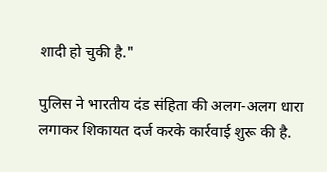शादी हो चुकी है."

पुलिस ने भारतीय दंड संहिता की अलग-अलग धारा लगाकर शिकायत दर्ज करके कार्रवाई शुरू की है.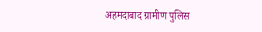अहमदाबाद ग्रामीण पुलिस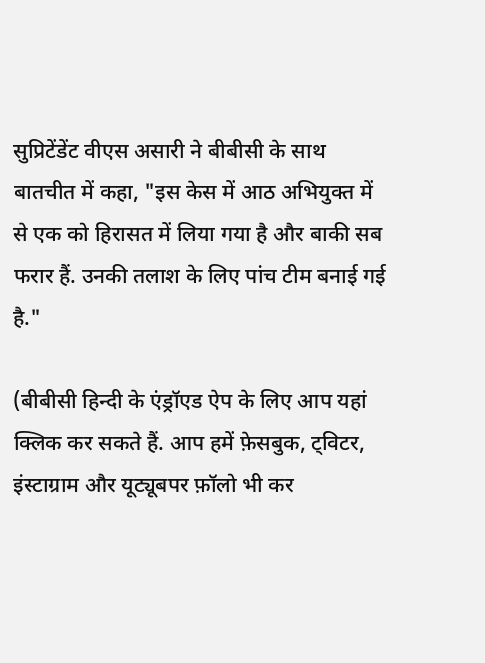सुप्रिटेंडेंट वीएस असारी ने बीबीसी के साथ बातचीत में कहा, "इस केस में आठ अभियुक्त में से एक को हिरासत में लिया गया है और बाकी सब फरार हैं. उनकी तलाश के लिए पांच टीम बनाई गई है."

(बीबीसी हिन्दी के एंड्रॉएड ऐप के लिए आप यहां क्लिक कर सकते हैं. आप हमें फ़ेसबुक, ट्विटर, इंस्टाग्राम और यूट्यूबपर फ़ॉलो भी कर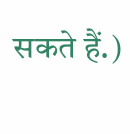सकते हैं.)